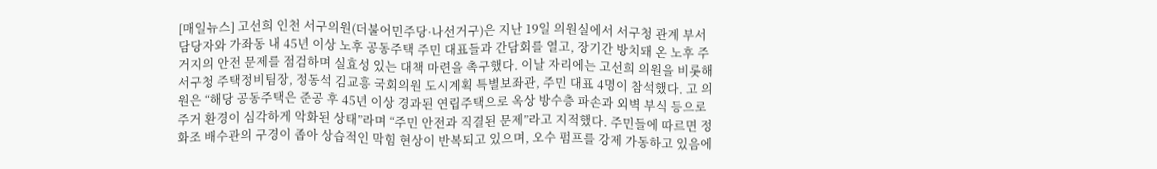[매일뉴스] 고선희 인천 서구의원(더불어민주당·나선거구)은 지난 19일 의원실에서 서구청 관계 부서 담당자와 가좌동 내 45년 이상 노후 공동주택 주민 대표들과 간담회를 열고, 장기간 방치돼 온 노후 주거지의 안전 문제를 점검하며 실효성 있는 대책 마련을 촉구했다. 이날 자리에는 고선희 의원을 비롯해 서구청 주택정비팀장, 정동석 김교흥 국회의원 도시계획 특별보좌관, 주민 대표 4명이 참석했다. 고 의원은 “해당 공동주택은 준공 후 45년 이상 경과된 연립주택으로 옥상 방수층 파손과 외벽 부식 등으로 주거 환경이 심각하게 악화된 상태”라며 “주민 안전과 직결된 문제”라고 지적했다. 주민들에 따르면 정화조 배수관의 구경이 좁아 상습적인 막힘 현상이 반복되고 있으며, 오수 펌프를 강제 가동하고 있음에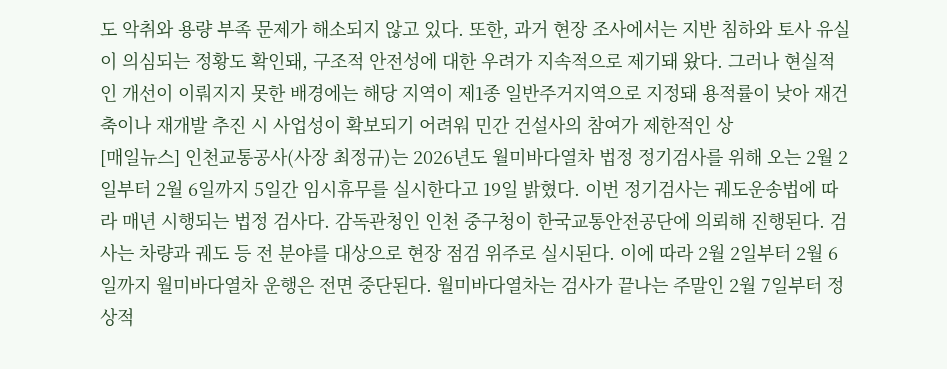도 악취와 용량 부족 문제가 해소되지 않고 있다. 또한, 과거 현장 조사에서는 지반 침하와 토사 유실이 의심되는 정황도 확인돼, 구조적 안전성에 대한 우려가 지속적으로 제기돼 왔다. 그러나 현실적인 개선이 이뤄지지 못한 배경에는 해당 지역이 제1종 일반주거지역으로 지정돼 용적률이 낮아 재건축이나 재개발 추진 시 사업성이 확보되기 어려워 민간 건설사의 참여가 제한적인 상
[매일뉴스] 인천교통공사(사장 최정규)는 2026년도 월미바다열차 법정 정기검사를 위해 오는 2월 2일부터 2월 6일까지 5일간 임시휴무를 실시한다고 19일 밝혔다. 이번 정기검사는 궤도운송법에 따라 매년 시행되는 법정 검사다. 감독관청인 인천 중구청이 한국교통안전공단에 의뢰해 진행된다. 검사는 차량과 궤도 등 전 분야를 대상으로 현장 점검 위주로 실시된다. 이에 따라 2월 2일부터 2월 6일까지 월미바다열차 운행은 전면 중단된다. 월미바다열차는 검사가 끝나는 주말인 2월 7일부터 정상적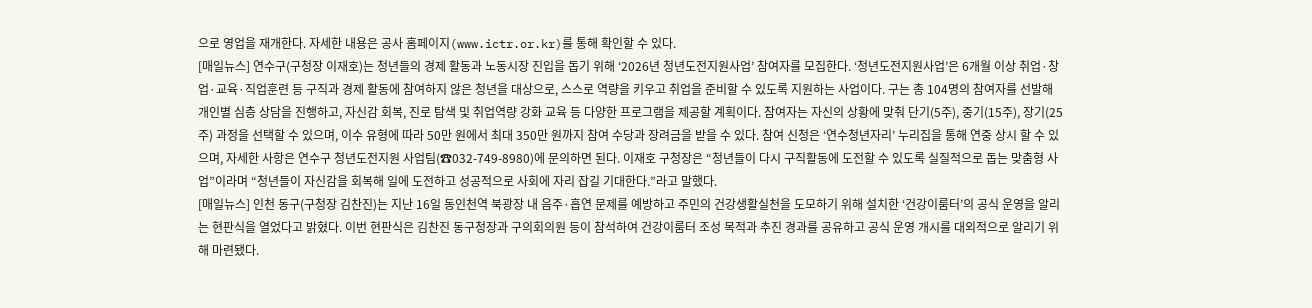으로 영업을 재개한다. 자세한 내용은 공사 홈페이지(www.ictr.or.kr)를 통해 확인할 수 있다.
[매일뉴스] 연수구(구청장 이재호)는 청년들의 경제 활동과 노동시장 진입을 돕기 위해 ‘2026년 청년도전지원사업’ 참여자를 모집한다. ‘청년도전지원사업’은 6개월 이상 취업·창업·교육·직업훈련 등 구직과 경제 활동에 참여하지 않은 청년을 대상으로, 스스로 역량을 키우고 취업을 준비할 수 있도록 지원하는 사업이다. 구는 총 104명의 참여자를 선발해 개인별 심층 상담을 진행하고, 자신감 회복, 진로 탐색 및 취업역량 강화 교육 등 다양한 프로그램을 제공할 계획이다. 참여자는 자신의 상황에 맞춰 단기(5주), 중기(15주), 장기(25주) 과정을 선택할 수 있으며, 이수 유형에 따라 50만 원에서 최대 350만 원까지 참여 수당과 장려금을 받을 수 있다. 참여 신청은 ‘연수청년자리’ 누리집을 통해 연중 상시 할 수 있으며, 자세한 사항은 연수구 청년도전지원 사업팀(☎032-749-8980)에 문의하면 된다. 이재호 구청장은 “청년들이 다시 구직활동에 도전할 수 있도록 실질적으로 돕는 맞춤형 사업”이라며 “청년들이 자신감을 회복해 일에 도전하고 성공적으로 사회에 자리 잡길 기대한다.”라고 말했다.
[매일뉴스] 인천 동구(구청장 김찬진)는 지난 16일 동인천역 북광장 내 음주·흡연 문제를 예방하고 주민의 건강생활실천을 도모하기 위해 설치한 ‘건강이룸터’의 공식 운영을 알리는 현판식을 열었다고 밝혔다. 이번 현판식은 김찬진 동구청장과 구의회의원 등이 참석하여 건강이룸터 조성 목적과 추진 경과를 공유하고 공식 운영 개시를 대외적으로 알리기 위해 마련됐다.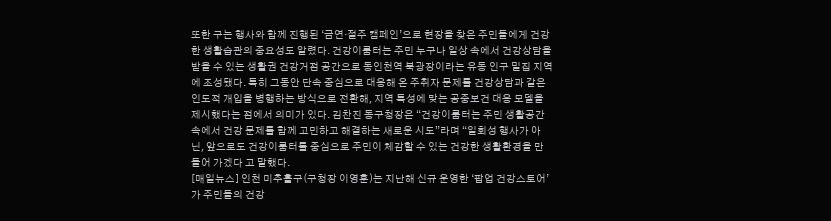또한 구는 행사와 함께 진행된 ‘금연·절주 캠페인’으로 현장을 찾은 주민들에게 건강한 생활습관의 중요성도 알렸다. 건강이룸터는 주민 누구나 일상 속에서 건강상담을 받을 수 있는 생활권 건강거점 공간으로 동인천역 북광장이라는 유동 인구 밀집 지역에 조성됐다. 특히 그동안 단속 중심으로 대응해 온 주취자 문제를 건강상담과 같은 인도적 개입을 병행하는 방식으로 전환해, 지역 특성에 맞는 공중보건 대응 모델을 제시했다는 점에서 의미가 있다. 김찬진 동구청장은 “건강이룸터는 주민 생활공간 속에서 건강 문제를 함께 고민하고 해결하는 새로운 시도”라며 “일회성 행사가 아닌, 앞으로도 건강이룸터를 중심으로 주민이 체감할 수 있는 건강한 생활환경을 만들어 가겠다 고 말했다.
[매일뉴스] 인천 미추홀구(구청장 이영훈)는 지난해 신규 운영한 ‘팝업 건강스토어’가 주민들의 건강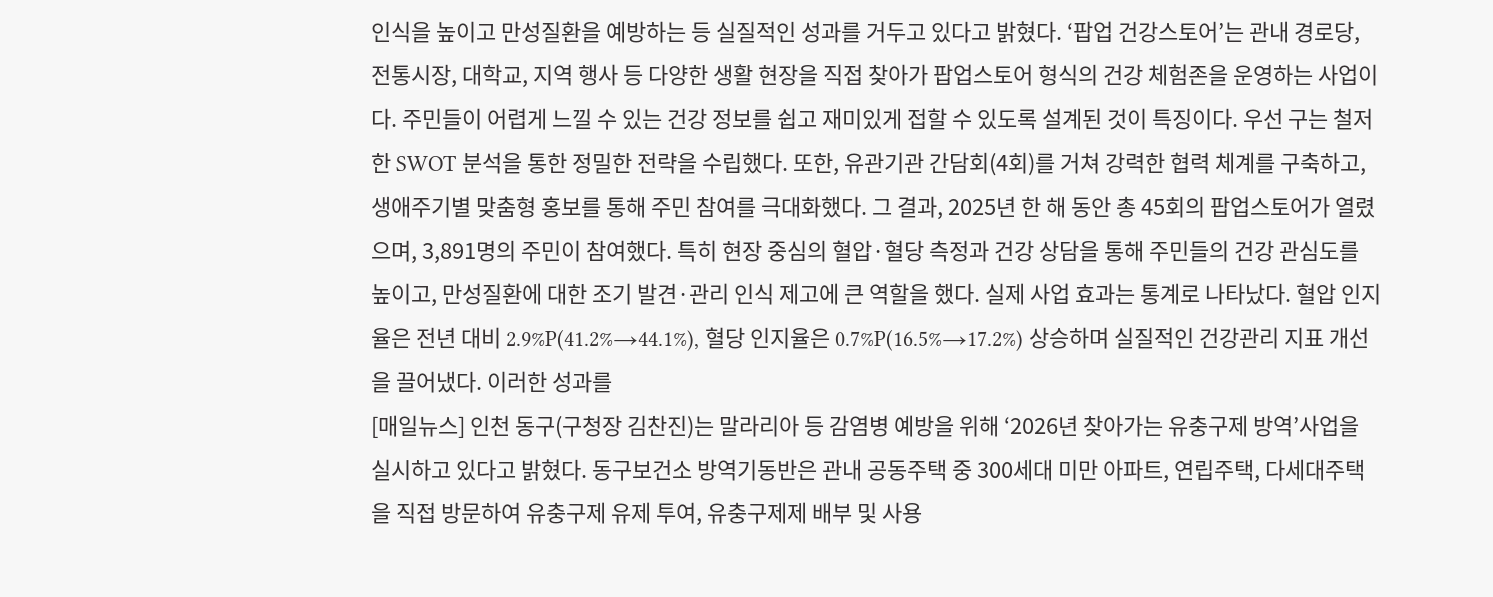인식을 높이고 만성질환을 예방하는 등 실질적인 성과를 거두고 있다고 밝혔다. ‘팝업 건강스토어’는 관내 경로당, 전통시장, 대학교, 지역 행사 등 다양한 생활 현장을 직접 찾아가 팝업스토어 형식의 건강 체험존을 운영하는 사업이다. 주민들이 어렵게 느낄 수 있는 건강 정보를 쉽고 재미있게 접할 수 있도록 설계된 것이 특징이다. 우선 구는 철저한 SWOT 분석을 통한 정밀한 전략을 수립했다. 또한, 유관기관 간담회(4회)를 거쳐 강력한 협력 체계를 구축하고, 생애주기별 맞춤형 홍보를 통해 주민 참여를 극대화했다. 그 결과, 2025년 한 해 동안 총 45회의 팝업스토어가 열렸으며, 3,891명의 주민이 참여했다. 특히 현장 중심의 혈압·혈당 측정과 건강 상담을 통해 주민들의 건강 관심도를 높이고, 만성질환에 대한 조기 발견·관리 인식 제고에 큰 역할을 했다. 실제 사업 효과는 통계로 나타났다. 혈압 인지율은 전년 대비 2.9%P(41.2%→44.1%), 혈당 인지율은 0.7%P(16.5%→17.2%) 상승하며 실질적인 건강관리 지표 개선을 끌어냈다. 이러한 성과를
[매일뉴스] 인천 동구(구청장 김찬진)는 말라리아 등 감염병 예방을 위해 ‘2026년 찾아가는 유충구제 방역’사업을 실시하고 있다고 밝혔다. 동구보건소 방역기동반은 관내 공동주택 중 300세대 미만 아파트, 연립주택, 다세대주택을 직접 방문하여 유충구제 유제 투여, 유충구제제 배부 및 사용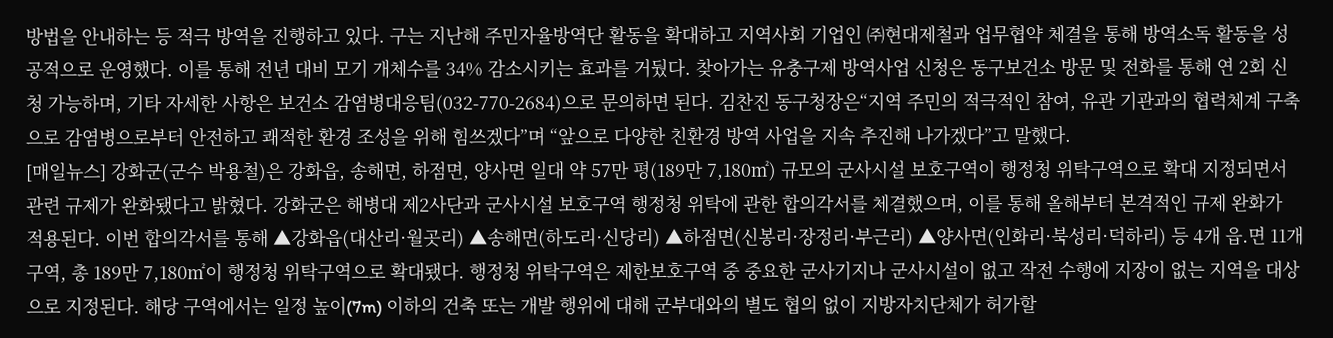방법을 안내하는 등 적극 방역을 진행하고 있다. 구는 지난해 주민자율방역단 활동을 확대하고 지역사회 기업인 ㈜현대제철과 업무협약 체결을 통해 방역소독 활동을 성공적으로 운영했다. 이를 통해 전년 대비 모기 개체수를 34% 감소시키는 효과를 거뒀다. 찾아가는 유충구제 방역사업 신청은 동구보건소 방문 및 전화를 통해 연 2회 신청 가능하며, 기타 자세한 사항은 보건소 감염병대응팀(032-770-2684)으로 문의하면 된다. 김찬진 동구청장은“지역 주민의 적극적인 참여, 유관 기관과의 협력체계 구축으로 감염병으로부터 안전하고 쾌적한 환경 조성을 위해 힘쓰겠다”며 “앞으로 다양한 친환경 방역 사업을 지속 추진해 나가겠다”고 말했다.
[매일뉴스] 강화군(군수 박용철)은 강화읍, 송해면, 하점면, 양사면 일대 약 57만 평(189만 7,180㎡) 규모의 군사시설 보호구역이 행정청 위탁구역으로 확대 지정되면서 관련 규제가 완화됐다고 밝혔다. 강화군은 해병대 제2사단과 군사시설 보호구역 행정청 위탁에 관한 합의각서를 체결했으며, 이를 통해 올해부터 본격적인 규제 완화가 적용된다. 이번 합의각서를 통해 ▲강화읍(대산리·월곳리) ▲송해면(하도리·신당리) ▲하점면(신봉리·장정리·부근리) ▲양사면(인화리·북성리·덕하리) 등 4개 읍․면 11개 구역, 총 189만 7,180㎡이 행정청 위탁구역으로 확대됐다. 행정청 위탁구역은 제한보호구역 중 중요한 군사기지나 군사시설이 없고 작전 수행에 지장이 없는 지역을 대상으로 지정된다. 해당 구역에서는 일정 높이(7m) 이하의 건축 또는 개발 행위에 대해 군부대와의 별도 협의 없이 지방자치단체가 허가할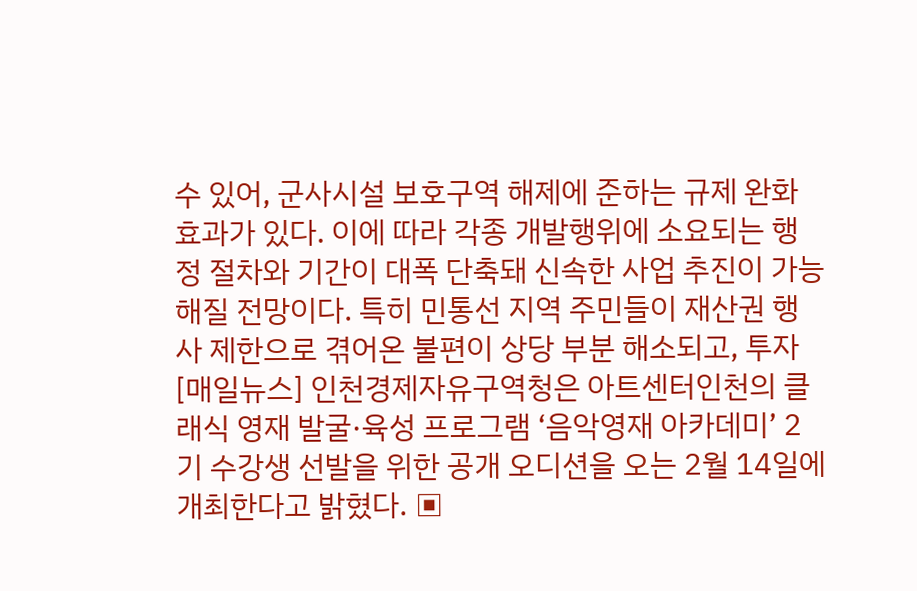수 있어, 군사시설 보호구역 해제에 준하는 규제 완화 효과가 있다. 이에 따라 각종 개발행위에 소요되는 행정 절차와 기간이 대폭 단축돼 신속한 사업 추진이 가능해질 전망이다. 특히 민통선 지역 주민들이 재산권 행사 제한으로 겪어온 불편이 상당 부분 해소되고, 투자
[매일뉴스] 인천경제자유구역청은 아트센터인천의 클래식 영재 발굴·육성 프로그램 ‘음악영재 아카데미’ 2기 수강생 선발을 위한 공개 오디션을 오는 2월 14일에 개최한다고 밝혔다. ▣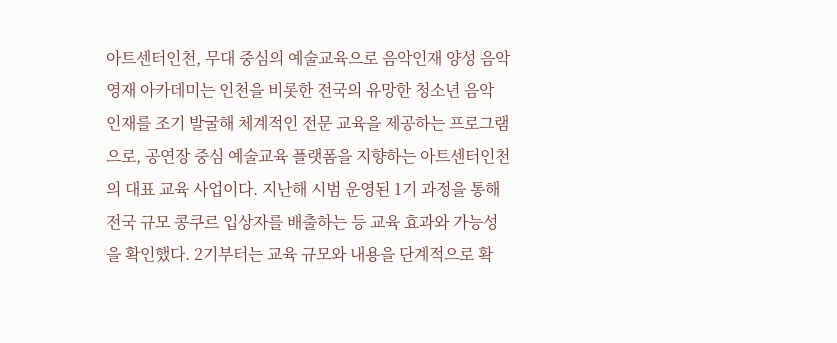아트센터인천, 무대 중심의 예술교육으로 음악인재 양성 음악영재 아카데미는 인천을 비롯한 전국의 유망한 청소년 음악 인재를 조기 발굴해 체계적인 전문 교육을 제공하는 프로그램으로, 공연장 중심 예술교육 플랫폼을 지향하는 아트센터인천의 대표 교육 사업이다. 지난해 시범 운영된 1기 과정을 통해 전국 규모 콩쿠르 입상자를 배출하는 등 교육 효과와 가능성을 확인했다. 2기부터는 교육 규모와 내용을 단계적으로 확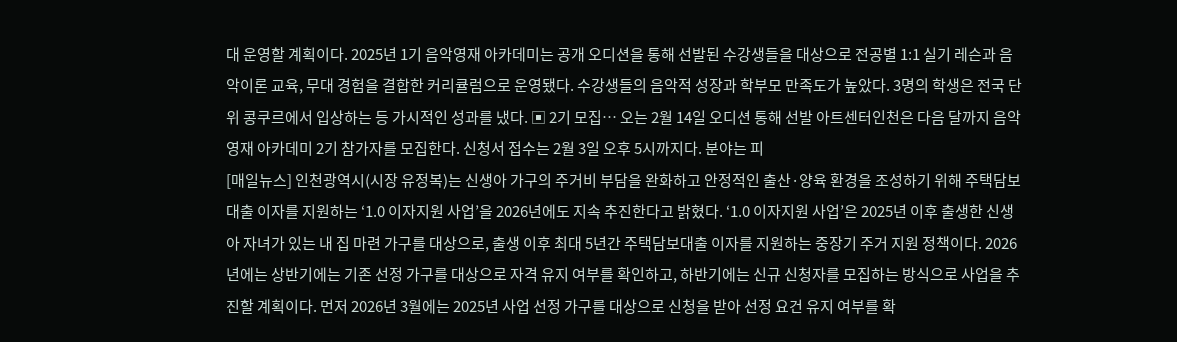대 운영할 계획이다. 2025년 1기 음악영재 아카데미는 공개 오디션을 통해 선발된 수강생들을 대상으로 전공별 1:1 실기 레슨과 음악이론 교육, 무대 경험을 결합한 커리큘럼으로 운영됐다. 수강생들의 음악적 성장과 학부모 만족도가 높았다. 3명의 학생은 전국 단위 콩쿠르에서 입상하는 등 가시적인 성과를 냈다. ▣ 2기 모집… 오는 2월 14일 오디션 통해 선발 아트센터인천은 다음 달까지 음악영재 아카데미 2기 참가자를 모집한다. 신청서 접수는 2월 3일 오후 5시까지다. 분야는 피
[매일뉴스] 인천광역시(시장 유정복)는 신생아 가구의 주거비 부담을 완화하고 안정적인 출산·양육 환경을 조성하기 위해 주택담보대출 이자를 지원하는 ‘1.0 이자지원 사업’을 2026년에도 지속 추진한다고 밝혔다. ‘1.0 이자지원 사업’은 2025년 이후 출생한 신생아 자녀가 있는 내 집 마련 가구를 대상으로, 출생 이후 최대 5년간 주택담보대출 이자를 지원하는 중장기 주거 지원 정책이다. 2026년에는 상반기에는 기존 선정 가구를 대상으로 자격 유지 여부를 확인하고, 하반기에는 신규 신청자를 모집하는 방식으로 사업을 추진할 계획이다. 먼저 2026년 3월에는 2025년 사업 선정 가구를 대상으로 신청을 받아 선정 요건 유지 여부를 확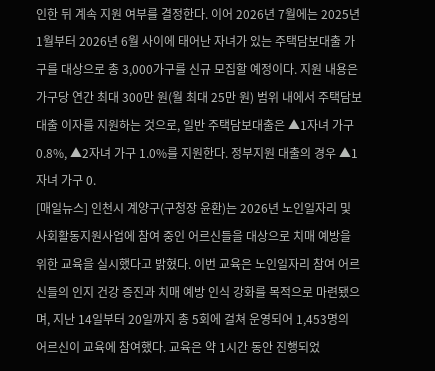인한 뒤 계속 지원 여부를 결정한다. 이어 2026년 7월에는 2025년 1월부터 2026년 6월 사이에 태어난 자녀가 있는 주택담보대출 가구를 대상으로 총 3,000가구를 신규 모집할 예정이다. 지원 내용은 가구당 연간 최대 300만 원(월 최대 25만 원) 범위 내에서 주택담보대출 이자를 지원하는 것으로, 일반 주택담보대출은 ▲1자녀 가구 0.8%, ▲2자녀 가구 1.0%를 지원한다. 정부지원 대출의 경우 ▲1자녀 가구 0.
[매일뉴스] 인천시 계양구(구청장 윤환)는 2026년 노인일자리 및 사회활동지원사업에 참여 중인 어르신들을 대상으로 치매 예방을 위한 교육을 실시했다고 밝혔다. 이번 교육은 노인일자리 참여 어르신들의 인지 건강 증진과 치매 예방 인식 강화를 목적으로 마련됐으며, 지난 14일부터 20일까지 총 5회에 걸쳐 운영되어 1,453명의 어르신이 교육에 참여했다. 교육은 약 1시간 동안 진행되었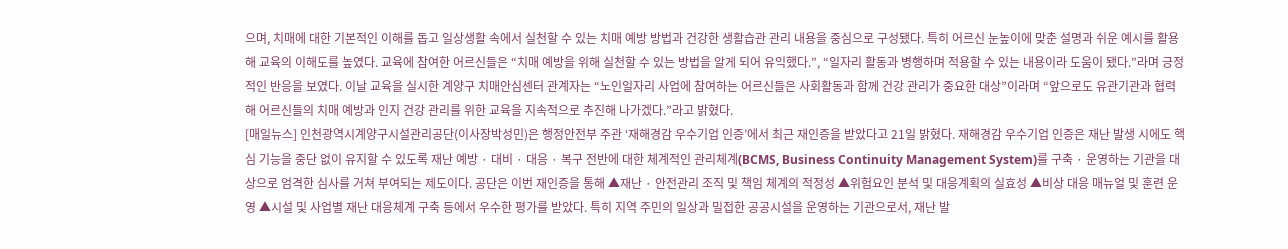으며, 치매에 대한 기본적인 이해를 돕고 일상생활 속에서 실천할 수 있는 치매 예방 방법과 건강한 생활습관 관리 내용을 중심으로 구성됐다. 특히 어르신 눈높이에 맞춘 설명과 쉬운 예시를 활용해 교육의 이해도를 높였다. 교육에 참여한 어르신들은 “치매 예방을 위해 실천할 수 있는 방법을 알게 되어 유익했다.”, “일자리 활동과 병행하며 적용할 수 있는 내용이라 도움이 됐다.”라며 긍정적인 반응을 보였다. 이날 교육을 실시한 계양구 치매안심센터 관계자는 “노인일자리 사업에 참여하는 어르신들은 사회활동과 함께 건강 관리가 중요한 대상”이라며 “앞으로도 유관기관과 협력해 어르신들의 치매 예방과 인지 건강 관리를 위한 교육을 지속적으로 추진해 나가겠다.”라고 밝혔다.
[매일뉴스] 인천광역시계양구시설관리공단(이사장박성민)은 행정안전부 주관 ‘재해경감 우수기업 인증’에서 최근 재인증을 받았다고 21일 밝혔다. 재해경감 우수기업 인증은 재난 발생 시에도 핵심 기능을 중단 없이 유지할 수 있도록 재난 예방 · 대비 · 대응 · 복구 전반에 대한 체계적인 관리체계(BCMS, Business Continuity Management System)를 구축 · 운영하는 기관을 대상으로 엄격한 심사를 거쳐 부여되는 제도이다. 공단은 이번 재인증을 통해 ▲재난 · 안전관리 조직 및 책임 체계의 적정성 ▲위험요인 분석 및 대응계획의 실효성 ▲비상 대응 매뉴얼 및 훈련 운영 ▲시설 및 사업별 재난 대응체계 구축 등에서 우수한 평가를 받았다. 특히 지역 주민의 일상과 밀접한 공공시설을 운영하는 기관으로서, 재난 발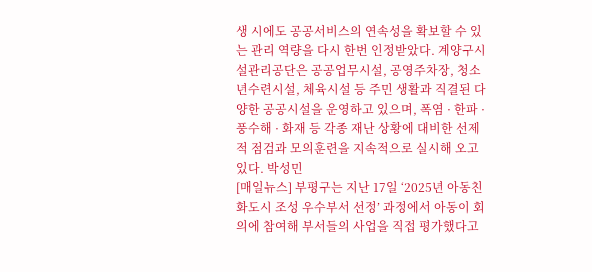생 시에도 공공서비스의 연속성을 확보할 수 있는 관리 역량을 다시 한번 인정받았다. 계양구시설관리공단은 공공업무시설, 공영주차장, 청소년수련시설, 체육시설 등 주민 생활과 직결된 다양한 공공시설을 운영하고 있으며, 폭염 · 한파 · 풍수해 · 화재 등 각종 재난 상황에 대비한 선제적 점검과 모의훈련을 지속적으로 실시해 오고 있다. 박성민
[매일뉴스] 부평구는 지난 17일 ‘2025년 아동친화도시 조성 우수부서 선정’ 과정에서 아동이 회의에 참여해 부서들의 사업을 직접 평가했다고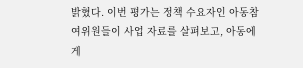밝혔다. 이번 평가는 정책 수요자인 아동참여위원들이 사업 자료를 살펴보고, 아동에게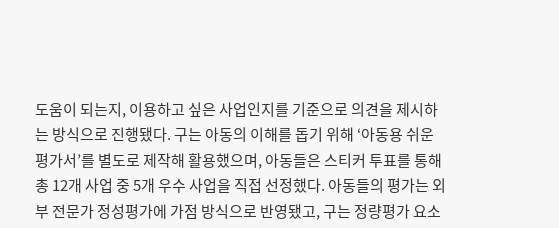도움이 되는지, 이용하고 싶은 사업인지를 기준으로 의견을 제시하는 방식으로 진행됐다. 구는 아동의 이해를 돕기 위해 ‘아동용 쉬운 평가서’를 별도로 제작해 활용했으며, 아동들은 스티커 투표를 통해 총 12개 사업 중 5개 우수 사업을 직접 선정했다. 아동들의 평가는 외부 전문가 정성평가에 가점 방식으로 반영됐고, 구는 정량평가 요소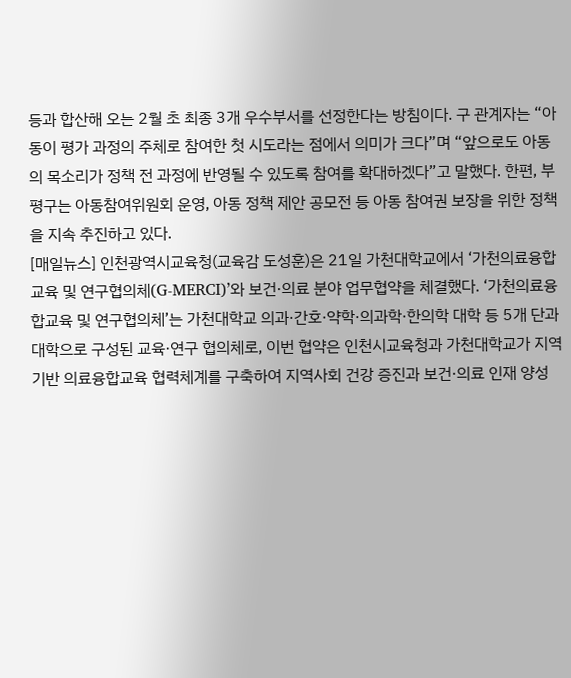등과 합산해 오는 2월 초 최종 3개 우수부서를 선정한다는 방침이다. 구 관계자는 “아동이 평가 과정의 주체로 참여한 첫 시도라는 점에서 의미가 크다”며 “앞으로도 아동의 목소리가 정책 전 과정에 반영될 수 있도록 참여를 확대하겠다”고 말했다. 한편, 부평구는 아동참여위원회 운영, 아동 정책 제안 공모전 등 아동 참여권 보장을 위한 정책을 지속 추진하고 있다.
[매일뉴스] 인천광역시교육청(교육감 도성훈)은 21일 가천대학교에서 ‘가천의료융합교육 및 연구협의체(G-MERCI)’와 보건·의료 분야 업무협약을 체결했다. ‘가천의료융합교육 및 연구협의체’는 가천대학교 의과·간호·약학·의과학·한의학 대학 등 5개 단과대학으로 구성된 교육·연구 협의체로, 이번 협약은 인천시교육청과 가천대학교가 지역 기반 의료융합교육 협력체계를 구축하여 지역사회 건강 증진과 보건·의료 인재 양성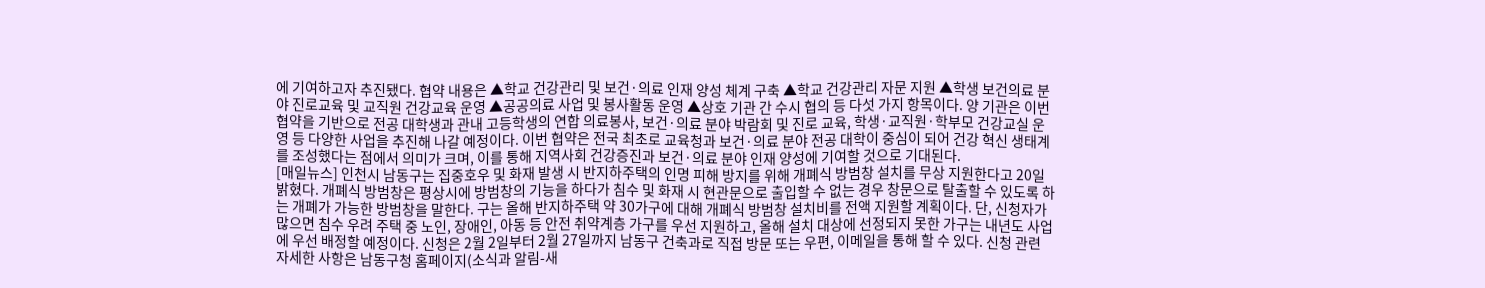에 기여하고자 추진됐다. 협약 내용은 ▲학교 건강관리 및 보건·의료 인재 양성 체계 구축 ▲학교 건강관리 자문 지원 ▲학생 보건의료 분야 진로교육 및 교직원 건강교육 운영 ▲공공의료 사업 및 봉사활동 운영 ▲상호 기관 간 수시 협의 등 다섯 가지 항목이다. 양 기관은 이번 협약을 기반으로 전공 대학생과 관내 고등학생의 연합 의료봉사, 보건·의료 분야 박람회 및 진로 교육, 학생·교직원·학부모 건강교실 운영 등 다양한 사업을 추진해 나갈 예정이다. 이번 협약은 전국 최초로 교육청과 보건·의료 분야 전공 대학이 중심이 되어 건강 혁신 생태계를 조성했다는 점에서 의미가 크며, 이를 통해 지역사회 건강증진과 보건·의료 분야 인재 양성에 기여할 것으로 기대된다.
[매일뉴스] 인천시 남동구는 집중호우 및 화재 발생 시 반지하주택의 인명 피해 방지를 위해 개폐식 방범창 설치를 무상 지원한다고 20일 밝혔다. 개폐식 방범창은 평상시에 방범창의 기능을 하다가 침수 및 화재 시 현관문으로 출입할 수 없는 경우 창문으로 탈출할 수 있도록 하는 개폐가 가능한 방범창을 말한다. 구는 올해 반지하주택 약 30가구에 대해 개폐식 방범창 설치비를 전액 지원할 계획이다. 단, 신청자가 많으면 침수 우려 주택 중 노인, 장애인, 아동 등 안전 취약계층 가구를 우선 지원하고, 올해 설치 대상에 선정되지 못한 가구는 내년도 사업에 우선 배정할 예정이다. 신청은 2월 2일부터 2월 27일까지 남동구 건축과로 직접 방문 또는 우편, 이메일을 통해 할 수 있다. 신청 관련 자세한 사항은 남동구청 홈페이지(소식과 알림-새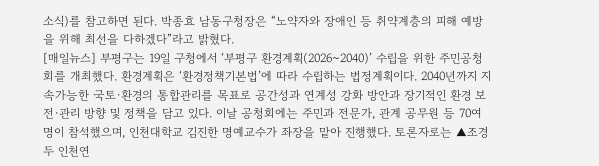소식)를 참고하면 된다. 박종효 남동구청장은 “노약자와 장애인 등 취약계층의 피해 예방을 위해 최선을 다하겠다”라고 밝혔다.
[매일뉴스] 부평구는 19일 구청에서 ‘부평구 환경계획(2026~2040)’ 수립을 위한 주민공청회를 개최했다. 환경계획은 ‘환경정책기본법’에 따라 수립하는 법정계획이다. 2040년까지 지속가능한 국토·환경의 통합관리를 목표로 공간성과 연계성 강화 방안과 장기적인 환경 보전·관리 방향 및 정책을 담고 있다. 이날 공청회에는 주민과 전문가, 관계 공무원 등 70여 명이 참석했으며, 인천대학교 김진한 명예교수가 좌장을 맡아 진행했다. 토론자로는 ▲조경두 인천연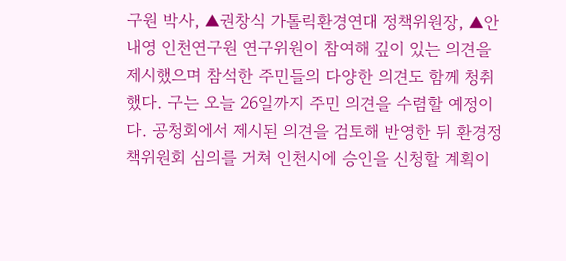구원 박사, ▲권창식 가톨릭환경연대 정책위원장, ▲안내영 인천연구원 연구위원이 참여해 깊이 있는 의견을 제시했으며 참석한 주민들의 다양한 의견도 함께 청취했다. 구는 오늘 26일까지 주민 의견을 수렴할 예정이다. 공청회에서 제시된 의견을 검토해 반영한 뒤 환경정책위원회 심의를 거쳐 인천시에 승인을 신청할 계획이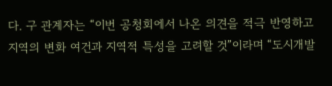다. 구 관계자는 “이번 공청회에서 나온 의견을 적극 반영하고 지역의 변화 여건과 지역적 특성을 고려할 것”이라며 “도시개발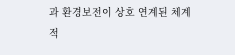과 환경보전이 상호 연계된 체계적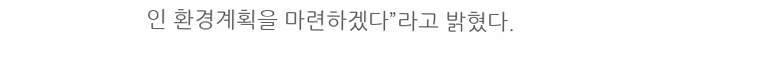인 환경계획을 마련하겠다”라고 밝혔다.